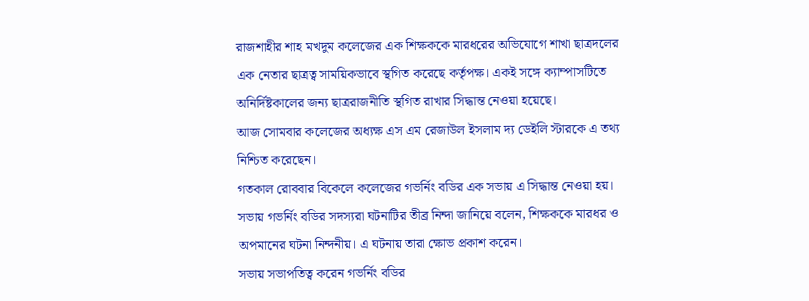রাজশাহীর শাহ মখদুম কলেজের এক শিক্ষককে মারধরের অভিযোগে শাখা ছাত্রদলের এক নেতার ছাত্রত্ব সাময়িকভাবে স্থগিত করেছে কর্তৃপক্ষ। একই সঙ্গে ক্যাম্পাসটিতে অনির্দিষ্টকালের জন্য ছাত্ররাজনীতি স্থগিত রাখার সিদ্ধান্ত নেওয়া হয়েছে।
আজ সোমবার কলেজের অধ্যক্ষ এস এম রেজাউল ইসলাম দ্য ডেইলি স্টারকে এ তথ্য নিশ্চিত করেছেন।
গতকাল রোববার বিকেলে কলেজের গভর্নিং বডির এক সভায় এ সিদ্ধান্ত নেওয়া হয়। সভায় গভর্নিং বডির সদস্যরা ঘটনাটির তীব্র নিন্দা জানিয়ে বলেন, শিক্ষককে মারধর ও অপমানের ঘটনা নিন্দনীয়। এ ঘটনায় তারা ক্ষোভ প্রকাশ করেন।
সভায় সভাপতিত্ব করেন গভর্নিং বডির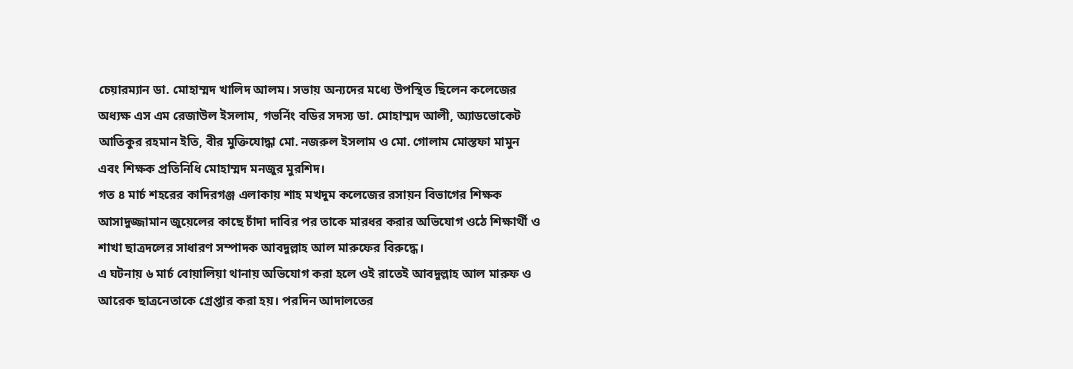চেয়ারম্যান ডা. মোহাম্মদ খালিদ আলম। সভায় অন্যদের মধ্যে উপস্থিত ছিলেন কলেজের অধ্যক্ষ এস এম রেজাউল ইসলাম, গভর্নিং বডির সদস্য ডা. মোহাম্মদ আলী, অ্যাডভোকেট আতিকুর রহমান ইতি, বীর মুক্তিযোদ্ধা মো. নজরুল ইসলাম ও মো. গোলাম মোস্তফা মামুন এবং শিক্ষক প্রতিনিধি মোহাম্মদ মনজুর মুরশিদ।
গত ৪ মার্চ শহরের কাদিরগঞ্জ এলাকায় শাহ মখদুম কলেজের রসায়ন বিভাগের শিক্ষক আসাদুজ্জামান জুয়েলের কাছে চাঁদা দাবির পর তাকে মারধর করার অভিযোগ ওঠে শিক্ষার্থী ও শাখা ছাত্রদলের সাধারণ সম্পাদক আবদুল্লাহ আল মারুফের বিরুদ্ধে।
এ ঘটনায় ৬ মার্চ বোয়ালিয়া থানায় অভিযোগ করা হলে ওই রাতেই আবদুল্লাহ আল মারুফ ও আরেক ছাত্রনেতাকে গ্রেপ্তার করা হয়। পরদিন আদালতের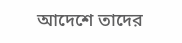আদেশে তাদের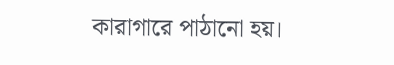কারাগারে পাঠানো হয়।